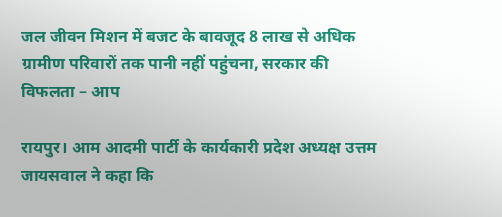जल जीवन मिशन में बजट के बावजूद 8 लाख से अधिक ग्रामीण परिवारों तक पानी नहीं पहुंचना, सरकार की विफलता – आप

रायपुर। आम आदमी पार्टी के कार्यकारी प्रदेश अध्यक्ष उत्तम जायसवाल ने कहा कि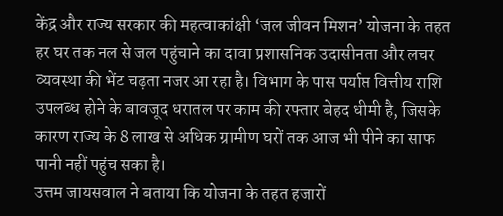केंद्र और राज्य सरकार की महत्वाकांक्षी ‘जल जीवन मिशन’ योजना के तहत हर घर तक नल से जल पहुंचाने का दावा प्रशासनिक उदासीनता और लचर व्यवस्था की भेंट चढ़ता नजर आ रहा है। विभाग के पास पर्याप्त वित्तीय राशि उपलब्ध होने के बावजूद धरातल पर काम की रफ्तार बेहद धीमी है, जिसके कारण राज्य के 8 लाख से अधिक ग्रामीण घरों तक आज भी पीने का साफ पानी नहीं पहुंच सका है।
उत्तम जायसवाल ने बताया कि योजना के तहत हजारों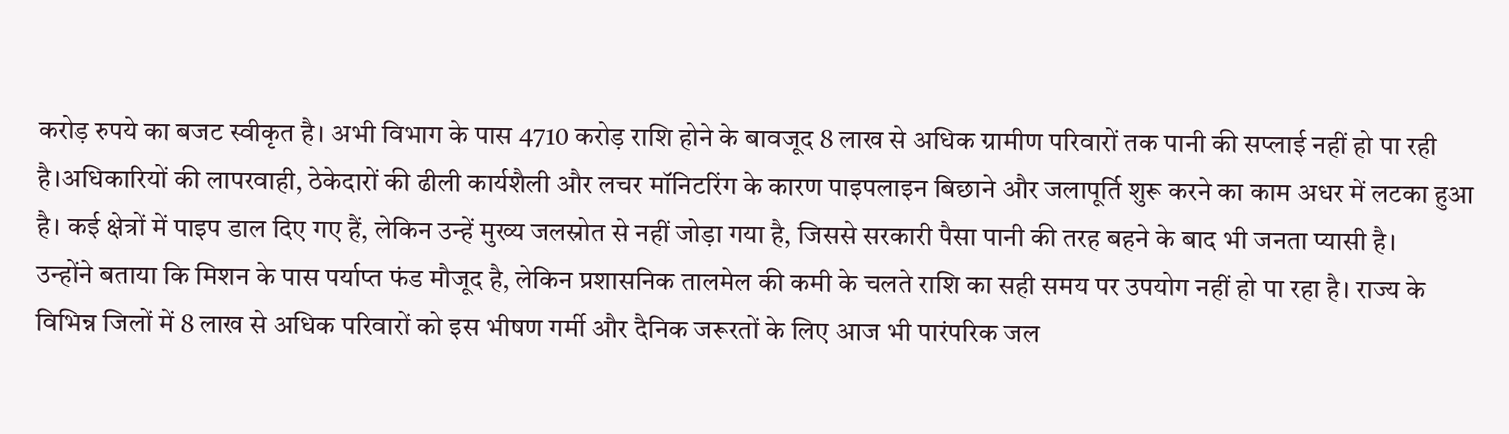करोड़ रुपये का बजट स्वीकृत है। अभी विभाग के पास 4710 करोड़ राशि होने के बावजूद 8 लाख से अधिक ग्रामीण परिवारों तक पानी की सप्लाई नहीं हो पा रही है।अधिकारियों की लापरवाही, ठेकेदारों की ढीली कार्यशैली और लचर मॉनिटरिंग के कारण पाइपलाइन बिछाने और जलापूर्ति शुरू करने का काम अधर में लटका हुआ है। कई क्षेत्रों में पाइप डाल दिए गए हैं, लेकिन उन्हें मुख्य जलस्रोत से नहीं जोड़ा गया है, जिससे सरकारी पैसा पानी की तरह बहने के बाद भी जनता प्यासी है।
उन्होंने बताया कि मिशन के पास पर्याप्त फंड मौजूद है, लेकिन प्रशासनिक तालमेल की कमी के चलते राशि का सही समय पर उपयोग नहीं हो पा रहा है। राज्य के विभिन्न जिलों में 8 लाख से अधिक परिवारों को इस भीषण गर्मी और दैनिक जरूरतों के लिए आज भी पारंपरिक जल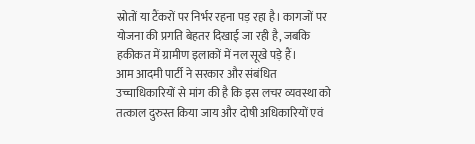स्रोतों या टैंकरों पर निर्भर रहना पड़ रहा है। कागजों पर योजना की प्रगति बेहतर दिखाई जा रही है, जबकि हकीकत में ग्रामीण इलाकों में नल सूखे पड़े हैं।
आम आदमी पार्टी ने सरकार और संबंधित उच्चाधिकारियों से मांग की है कि इस लचर व्यवस्था को तत्काल दुरुस्त किया जाय और दोषी अधिकारियों एवं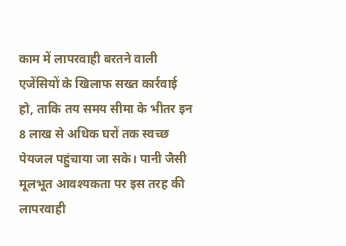काम में लापरवाही बरतने वाली एजेंसियों के खिलाफ सख्त कार्रवाई हो, ताकि तय समय सीमा के भीतर इन 8 लाख से अधिक घरों तक स्वच्छ पेयजल पहुंचाया जा सके। पानी जैसी मूलभूत आवश्यकता पर इस तरह की लापरवाही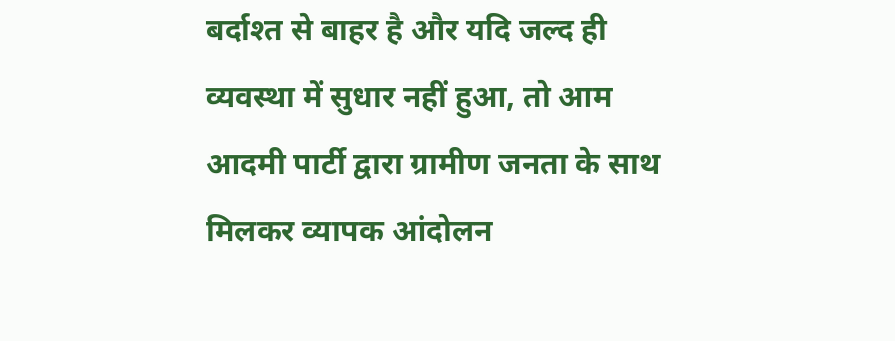बर्दाश्त से बाहर है और यदि जल्द ही व्यवस्था में सुधार नहीं हुआ, तो आम आदमी पार्टी द्वारा ग्रामीण जनता के साथ मिलकर व्यापक आंदोलन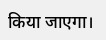किया जाएगा।